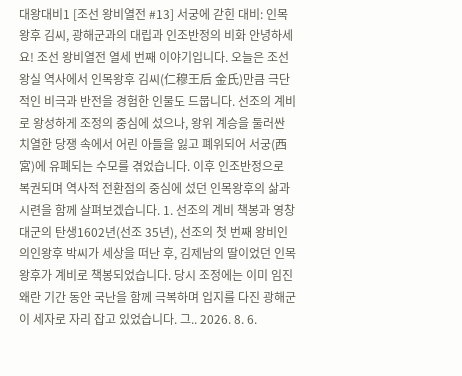대왕대비1 [조선 왕비열전 #13] 서궁에 갇힌 대비: 인목왕후 김씨, 광해군과의 대립과 인조반정의 비화 안녕하세요! 조선 왕비열전 열세 번째 이야기입니다. 오늘은 조선 왕실 역사에서 인목왕후 김씨(仁穆王后 金氏)만큼 극단적인 비극과 반전을 경험한 인물도 드뭅니다. 선조의 계비로 왕성하게 조정의 중심에 섰으나, 왕위 계승을 둘러싼 치열한 당쟁 속에서 어린 아들을 잃고 폐위되어 서궁(西宮)에 유폐되는 수모를 겪었습니다. 이후 인조반정으로 복권되며 역사적 전환점의 중심에 섰던 인목왕후의 삶과 시련을 함께 살펴보겠습니다. 1. 선조의 계비 책봉과 영창대군의 탄생1602년(선조 35년), 선조의 첫 번째 왕비인 의인왕후 박씨가 세상을 떠난 후, 김제남의 딸이었던 인목왕후가 계비로 책봉되었습니다. 당시 조정에는 이미 임진왜란 기간 동안 국난을 함께 극복하며 입지를 다진 광해군이 세자로 자리 잡고 있었습니다. 그.. 2026. 8. 6.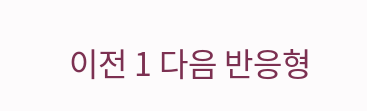이전 1 다음 반응형